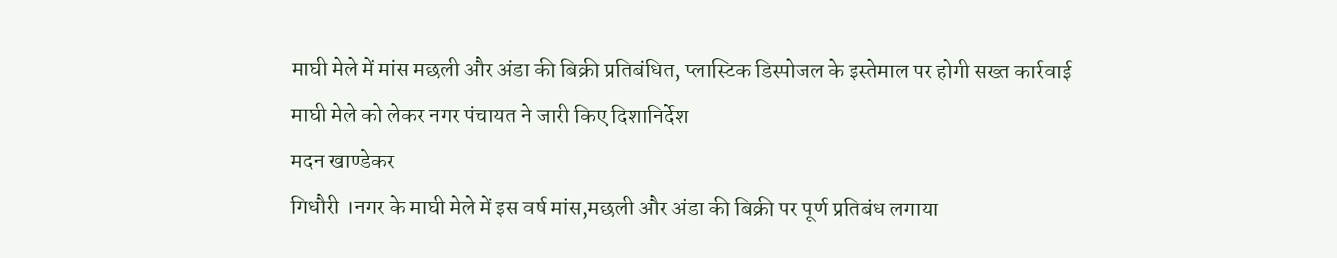माघी मेले में मांस मछली और अंडा की बिक्री प्रतिबंधित, प्लास्टिक डिस्पोजल के इस्तेमाल पर होगी सख्त कार्रवाई
माघी मेले को लेकर नगर पंचायत ने जारी किए दिशानिर्देश
मदन खाण्डेकर
गिधौरी ।नगर के माघी मेले में इस वर्ष मांस,मछली और अंडा की बिक्री पर पूर्ण प्रतिबंध लगाया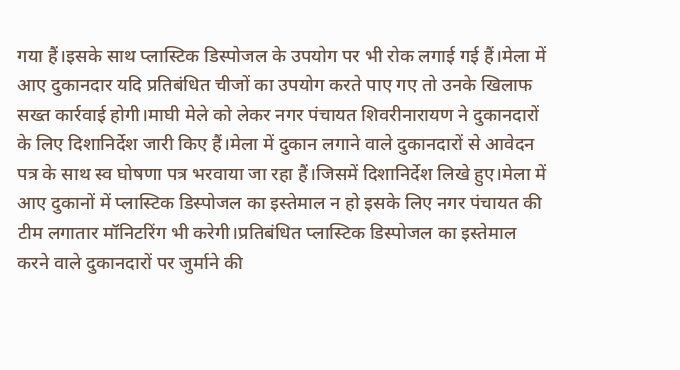गया हैं।इसके साथ प्लास्टिक डिस्पोजल के उपयोग पर भी रोक लगाई गई हैं।मेला में आए दुकानदार यदि प्रतिबंधित चीजों का उपयोग करते पाए गए तो उनके खिलाफ सख्त कार्रवाई होगी।माघी मेले को लेकर नगर पंचायत शिवरीनारायण ने दुकानदारों के लिए दिशानिर्देश जारी किए हैं।मेला में दुकान लगाने वाले दुकानदारों से आवेदन पत्र के साथ स्व घोषणा पत्र भरवाया जा रहा हैं।जिसमें दिशानिर्देश लिखे हुए।मेला में आए दुकानों में प्लास्टिक डिस्पोजल का इस्तेमाल न हो इसके लिए नगर पंचायत की टीम लगातार मॉनिटरिंग भी करेगी।प्रतिबंधित प्लास्टिक डिस्पोजल का इस्तेमाल करने वाले दुकानदारों पर जुर्माने की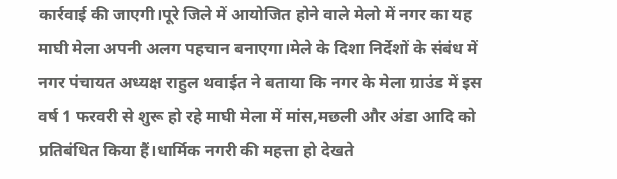कार्रवाई की जाएगी।पूरे जिले में आयोजित होने वाले मेलो में नगर का यह माघी मेला अपनी अलग पहचान बनाएगा।मेले के दिशा निर्देशों के संबंध में नगर पंचायत अध्यक्ष राहुल थवाईत ने बताया कि नगर के मेला ग्राउंड में इस वर्ष 1 फरवरी से शुरू हो रहे माघी मेला में मांस,मछली और अंडा आदि को प्रतिबंधित किया हैं।धार्मिक नगरी की महत्ता हो देखते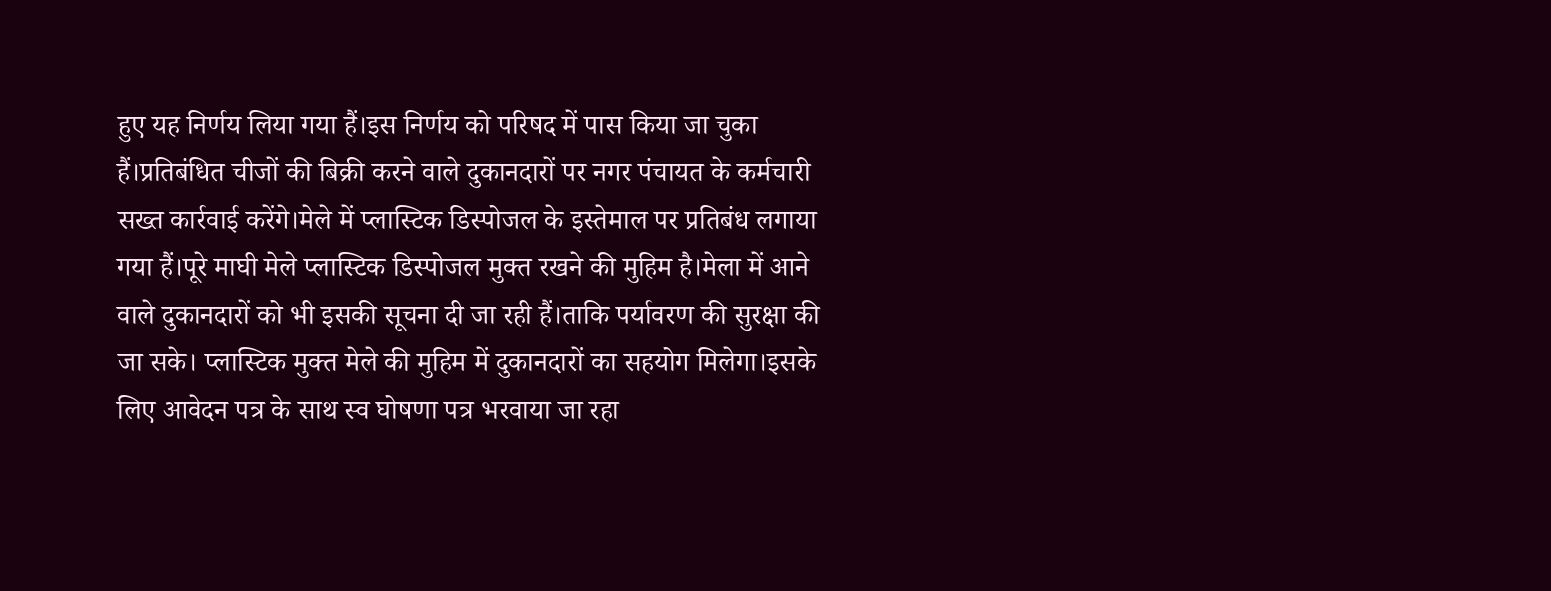हुए यह निर्णय लिया गया हैं।इस निर्णय को परिषद में पास किया जा चुका हैं।प्रतिबंधित चीजों की बिक्री करने वाले दुकानदारों पर नगर पंचायत के कर्मचारी सख्त कार्रवाई करेंगे।मेले में प्लास्टिक डिस्पोजल के इस्तेमाल पर प्रतिबंध लगाया गया हैं।पूरे माघी मेले प्लास्टिक डिस्पोजल मुक्त रखने की मुहिम है।मेला में आने वाले दुकानदारों को भी इसकी सूचना दी जा रही हैं।ताकि पर्यावरण की सुरक्षा की जा सके। प्लास्टिक मुक्त मेले की मुहिम में दुकानदारों का सहयोग मिलेगा।इसके लिए आवेदन पत्र के साथ स्व घोषणा पत्र भरवाया जा रहा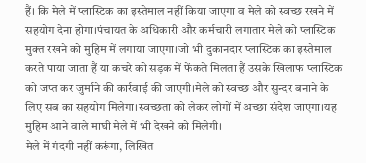हैं। कि मेले में प्लास्टिक का इस्तेमाल नहीं किया जाएगा व मेले को स्वच्छ रखने में सहयोग देना होगा।पंचायत के अधिकारी और कर्मचारी लगातार मेले को प्लास्टिक मुक्त रखने को मुहिम में लगाया जाएगा।जो भी दुकानदार प्लास्टिक का इस्तेमाल करते पाया जाता हैं या कचरे को सड़क में फेंकते मिलता हैं उसके खिलाफ प्लास्टिक को जप्त कर जुर्माने की कार्रवाई की जाएगी।मेले को स्वच्छ और सुन्दर बनाने के लिए सब का सहयोग मिलेगा।स्वच्छता को लेकर लोगों में अच्छा संदेश जाएगा।यह मुहिम आने वाले माघी मेले में भी देखने को मिलेगी।
मेले में गंदगी नहीं करूंगा, लिखित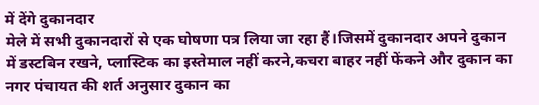में देंगे दुकानदार
मेले में सभी दुकानदारों से एक घोषणा पत्र लिया जा रहा हैं।जिसमें दुकानदार अपने दुकान में डस्टबिन रखने, प्लास्टिक का इस्तेमाल नहीं करने,कचरा बाहर नहीं फेंकने और दुकान का नगर पंचायत की शर्त अनुसार दुकान का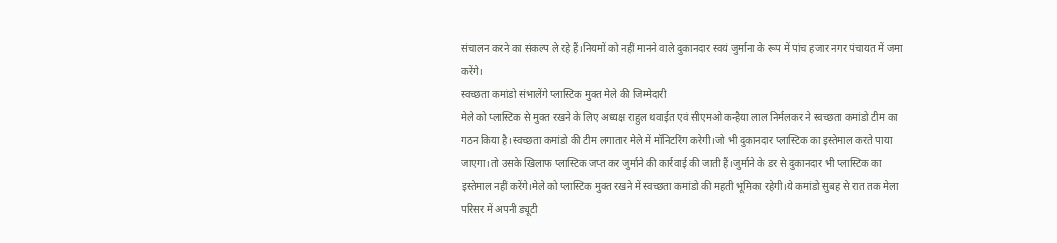संचालन करने का संकल्प ले रहे हैं।नियमों को नहीं मानने वाले दुकानदार स्वयं जुर्माना के रूप में पांच हजार नगर पंचायत में जमा करेंगे।
स्वच्छता कमांडो संभालेंगे प्लास्टिक मुक्त मेले की जिम्मेदारी
मेले को प्लास्टिक से मुक्त रखने के लिए अध्यक्ष राहुल थवाईत एवं सीएमओ कन्हैया लाल निर्मलकर ने स्वच्छता कमांडो टीम का गठन किया है।स्वच्छता कमांडो की टीम लगातार मेले में मॉनिटरिंग करेगी।जो भी दुकानदार प्लास्टिक का इस्तेमाल करते पाया जाएगा।तो उसके खिलाफ प्लास्टिक जप्त कर जुर्माने की कार्रवाई की जाती हैं।जुर्माने के डर से दुकानदार भी प्लास्टिक का इस्तेमाल नहीं करेंगे।मेले को प्लास्टिक मुक्त रखने में स्वच्छता कमांडो की महती भूमिका रहेगी।ये कमांडो सुबह से रात तक मेला परिसर में अपनी ड्यूटी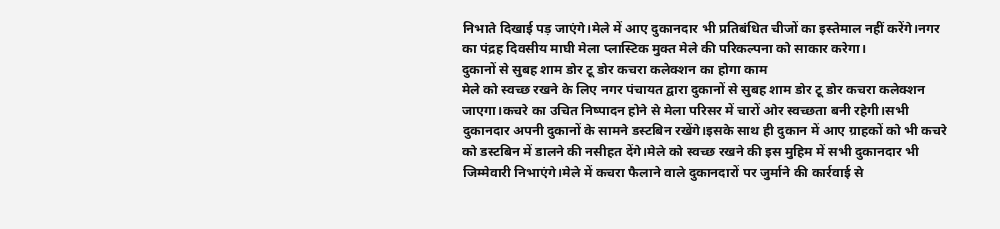निभाते दिखाई पड़ जाएंगे।मेले में आए दुकानदार भी प्रतिबंधित चीजों का इस्तेमाल नहीं करेंगे।नगर का पंद्रह दिवसीय माघी मेला प्लास्टिक मुक्त मेले की परिकल्पना को साकार करेगा।
दुकानों से सुबह शाम डोर टू डोर कचरा कलेक्शन का होगा काम
मेले को स्वच्छ रखने के लिए नगर पंचायत द्वारा दुकानों से सुबह शाम डोर टू डोर कचरा कलेक्शन जाएगा।कचरे का उचित निष्पादन होने से मेला परिसर में चारों ओर स्वच्छता बनी रहेगी।सभी दुकानदार अपनी दुकानों के सामने डस्टबिन रखेंगे।इसके साथ ही दुकान में आए ग्राहकों को भी कचरे को डस्टबिन में डालने की नसीहत देंगे।मेले को स्वच्छ रखने की इस मुहिम में सभी दुकानदार भी जिम्मेवारी निभाएंगे।मेले में कचरा फैलाने वाले दुकानदारों पर जुर्माने की कार्रवाई से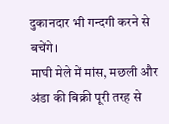दुकानदार भी गन्दगी करने से बचेंगे।
माघी मेले में मांस, मछली और अंडा की बिक्री पूरी तरह से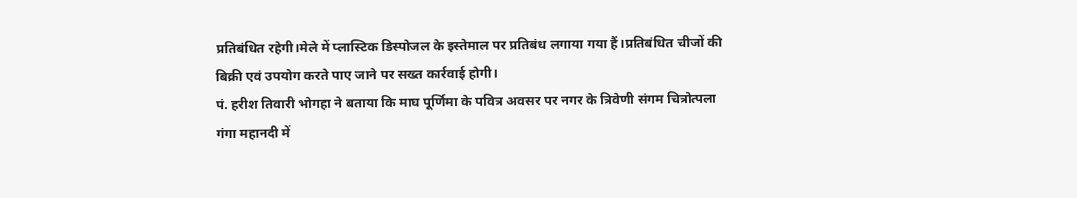प्रतिबंधित रहेगी।मेले में प्लास्टिक डिस्पोजल के इस्तेमाल पर प्रतिबंध लगाया गया हैं।प्रतिबंधित चीजों की बिक्री एवं उपयोग करते पाए जाने पर सख्त कार्रवाई होगी।
पं. हरीश तिवारी भोगहा ने बताया कि माघ पूर्णिमा के पवित्र अवसर पर नगर के त्रिवेणी संगम चित्रोत्पला गंगा महानदी में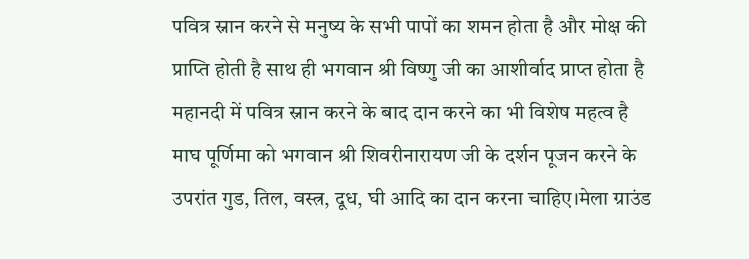पवित्र स्नान करने से मनुष्य के सभी पापों का शमन होता है और मोक्ष की प्राप्ति होती है साथ ही भगवान श्री विष्णु जी का आशीर्वाद प्राप्त होता है महानदी में पवित्र स्नान करने के बाद दान करने का भी विशेष महत्व है माघ पूर्णिमा को भगवान श्री शिवरीनारायण जी के दर्शन पूजन करने के उपरांत गुड, तिल, वस्त्र, दूध, घी आदि का दान करना चाहिए।मेला ग्राउंड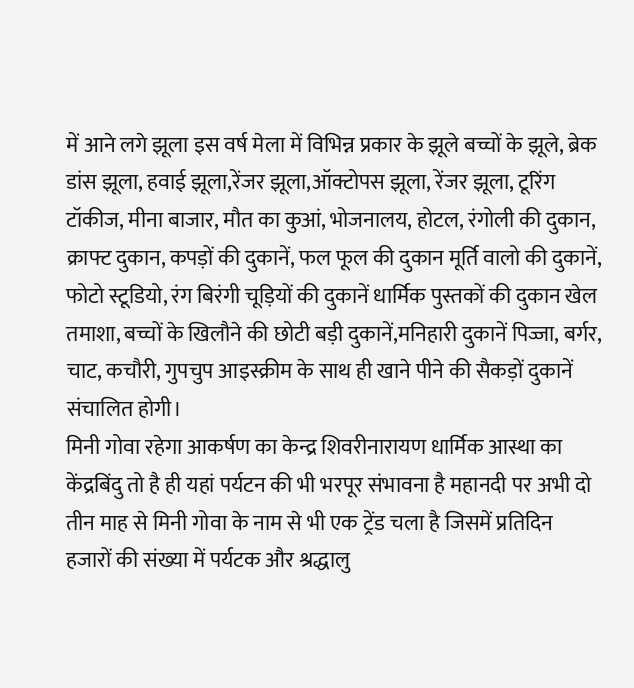में आने लगे झूला इस वर्ष मेला में विभिन्न प्रकार के झूले बच्चों के झूले, ब्रेक डांस झूला, हवाई झूला,रेंजर झूला,ऑक्टोपस झूला, रेंजर झूला, टूरिंग टॉकीज, मीना बाजार, मौत का कुआं, भोजनालय, होटल, रंगोली की दुकान, क्राफ्ट दुकान, कपड़ों की दुकानें, फल फूल की दुकान मूर्ति वालो की दुकानें, फोटो स्टूडियो, रंग बिरंगी चूड़ियों की दुकानें धार्मिक पुस्तकों की दुकान खेल तमाशा, बच्चों के खिलौने की छोटी बड़ी दुकानें,मनिहारी दुकानें पिज्जा, बर्गर, चाट, कचौरी, गुपचुप आइस्क्रीम के साथ ही खाने पीने की सैकड़ों दुकानें संचालित होगी।
मिनी गोवा रहेगा आकर्षण का केन्द्र शिवरीनारायण धार्मिक आस्था का केंद्रबिंदु तो है ही यहां पर्यटन की भी भरपूर संभावना है महानदी पर अभी दो तीन माह से मिनी गोवा के नाम से भी एक ट्रेंड चला है जिसमें प्रतिदिन हजारों की संख्या में पर्यटक और श्रद्धालु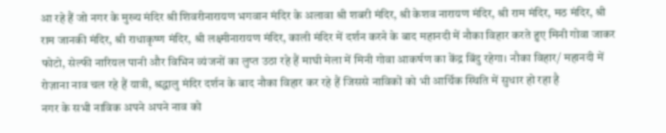आ रहे हैं जो नगर के मुख्य मंदिर श्री शिवरीनारायण भगवान मंदिर के अलावा श्री शबरी मंदिर, श्री केशव नारायण मंदिर, श्री राम मंदिर, मठ मंदिर, श्री राम जानकी मंदिर, श्री राधाकृष्ण मंदिर, श्री लक्ष्मीनारायण मंदिर, काली मंदिर में दर्शन करने के बाद महानदी में नौका विहार करते हुए मिनी गोवा जाकर फोटो, सेल्फी नारियल पानी और विभिन व्यंजनों का लुप्त उठा रहे हैं माघी मेला में मिनी गोवा आकर्षण का केंद्र बिंदु रहेगा। नौका विहार/ महानदी में रोज़ाना नाव चल रहे हैं यात्री, श्रद्धालु मंदिर दर्शन के बाद नौका विहार कर रहे हैं जिससे नाविकों को भी आर्थिक स्थिति में सुधार हो रहा है
नगर के सभी नाविक अपने अपने नाव को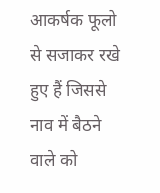आकर्षक फूलो से सजाकर रखे हुए हैं जिससे नाव में बैठने वाले को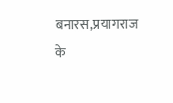बनारस,प्रयागराज के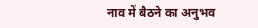नाव में बैठने का अनुभव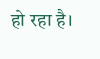हो रहा है।